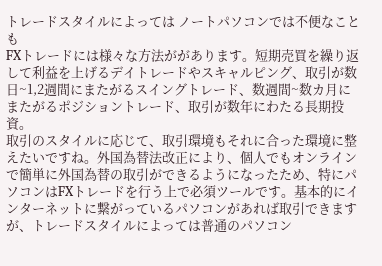トレードスタイルによっては ノートパソコンでは不便なことも
FXトレードには様々な方法ががあります。短期売買を繰り返して利益を上げるデイトレードやスキャルピング、取引が数日~1,2週間にまたがるスイングトレード、数週間~数カ月にまたがるポジショントレード、取引が数年にわたる長期投資。
取引のスタイルに応じて、取引環境もそれに合った環境に整えたいですね。外国為替法改正により、個人でもオンラインで簡単に外国為替の取引ができるようになったため、特にパソコンはFXトレードを行う上で必須ツールです。基本的にインターネットに繋がっているパソコンがあれば取引できますが、トレードスタイルによっては普通のパソコン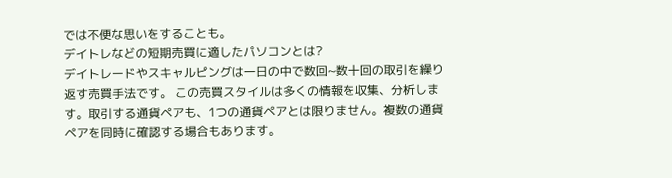では不便な思いをすることも。
デイトレなどの短期売買に適したパソコンとは?
デイトレードやスキャルピングは一日の中で数回~数十回の取引を繰り返す売買手法です。 この売買スタイルは多くの情報を収集、分析します。取引する通貨ペアも、1つの通貨ペアとは限りません。複数の通貨ペアを同時に確認する場合もあります。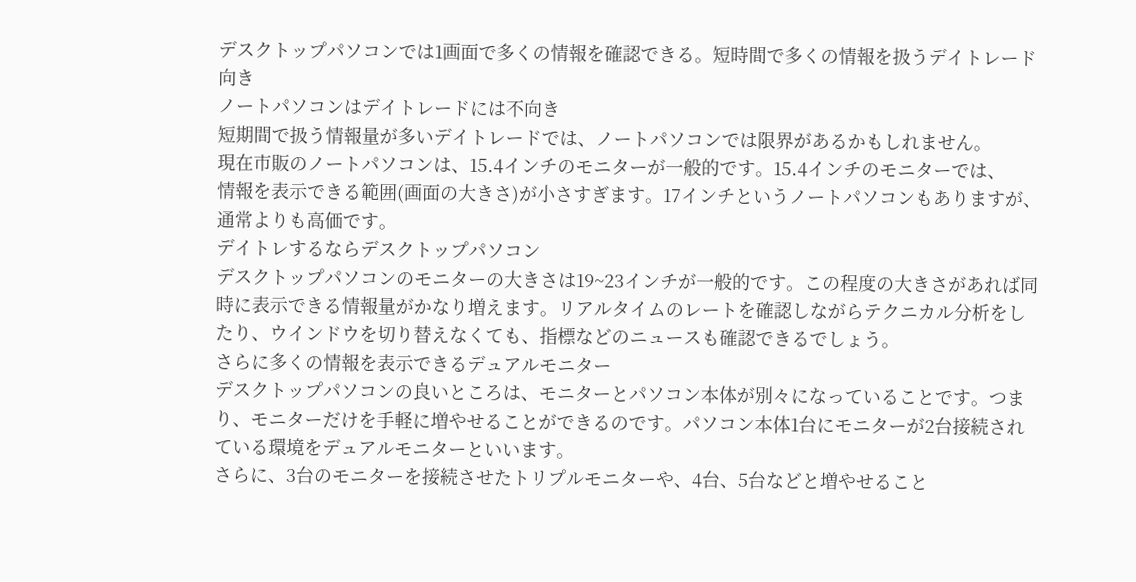デスクトップパソコンでは1画面で多くの情報を確認できる。短時間で多くの情報を扱うデイトレード向き
ノートパソコンはデイトレードには不向き
短期間で扱う情報量が多いデイトレードでは、ノートパソコンでは限界があるかもしれません。
現在市販のノートパソコンは、15.4インチのモニターが一般的です。15.4インチのモニターでは、
情報を表示できる範囲(画面の大きさ)が小さすぎます。17インチというノートパソコンもありますが、通常よりも高価です。
デイトレするならデスクトップパソコン
デスクトップパソコンのモニターの大きさは19~23インチが一般的です。この程度の大きさがあれば同時に表示できる情報量がかなり増えます。リアルタイムのレートを確認しながらテクニカル分析をしたり、ウインドウを切り替えなくても、指標などのニュースも確認できるでしょう。
さらに多くの情報を表示できるデュアルモニター
デスクトップパソコンの良いところは、モニターとパソコン本体が別々になっていることです。つまり、モニターだけを手軽に増やせることができるのです。パソコン本体1台にモニターが2台接続されている環境をデュアルモニターといいます。
さらに、3台のモニターを接続させたトリプルモニターや、4台、5台などと増やせること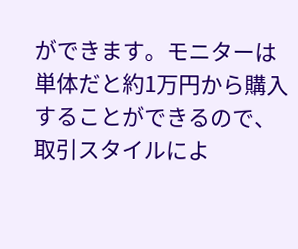ができます。モニターは単体だと約1万円から購入することができるので、取引スタイルによ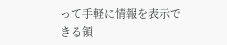って手軽に情報を表示できる領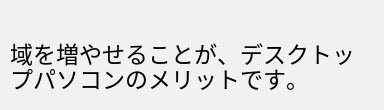域を増やせることが、デスクトップパソコンのメリットです。